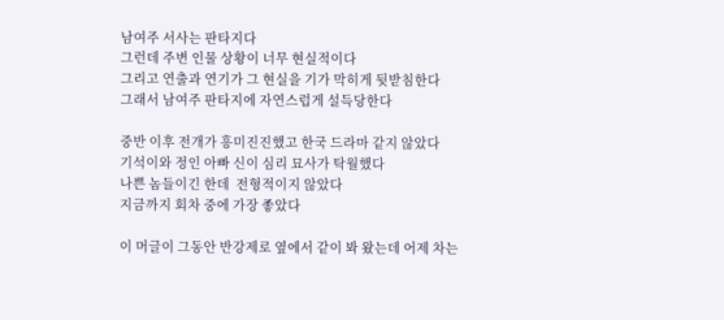남여주 서사는 판타지다
그런데 주변 인물 상황이 너무 현실적이다
그리고 연출과 연기가 그 현실을 기가 막히게 뒷받침한다
그래서 남여주 판타지에 자연스럽게 설득당한다

중반 이후 전개가 흥미진진했고 한국 드라마 같지 않았다
기석이와 정인 아빠 신이 심리 묘사가 탁월했다
나쁜 놈들이긴 한데  전형적이지 않았다
지금까지 회차 중에 가장 좋았다

이 머글이 그동안 반강제로 옆에서 같이 봐 왔는데 어제 차는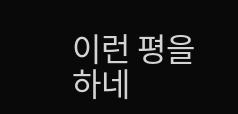이런 평을 하네